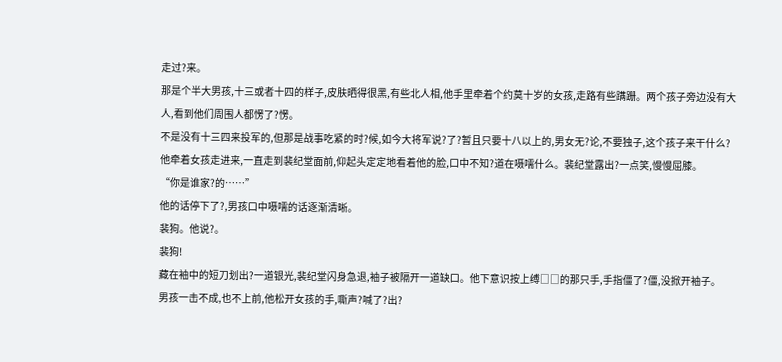走过?来。
那是个半大男孩,十三或者十四的样子,皮肤晒得很黑,有些北人相,他手里牵着个约莫十岁的女孩,走路有些蹒跚。两个孩子旁边没有大人,看到他们周围人都愣了?愣。
不是没有十三四来投军的,但那是战事吃紧的时?候,如今大将军说?了?暂且只要十八以上的,男女无?论,不要独子,这个孩子来干什么?
他牵着女孩走进来,一直走到裴纪堂面前,仰起头定定地看着他的脸,口中不知?道在嗫嚅什么。裴纪堂露出?一点笑,慢慢屈膝。
“你是谁家?的……”
他的话停下了?,男孩口中嗫嚅的话逐渐清晰。
裴狗。他说?。
裴狗!
藏在袖中的短刀划出?一道银光,裴纪堂闪身急退,袖子被隔开一道缺口。他下意识按上缚□□的那只手,手指僵了?僵,没掀开袖子。
男孩一击不成,也不上前,他松开女孩的手,嘶声?喊了?出?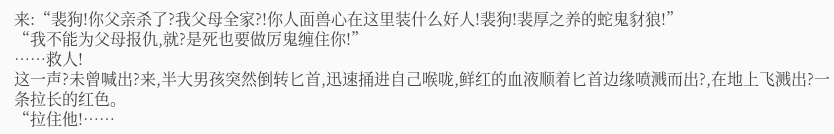来:“裴狗!你父亲杀了?我父母全家?!你人面兽心在这里装什么好人!裴狗!裴厚之养的蛇鬼豺狼!”
“我不能为父母报仇,就?是死也要做厉鬼缠住你!”
……救人!
这一声?未曾喊出?来,半大男孩突然倒转匕首,迅速捅进自己喉咙,鲜红的血液顺着匕首边缘喷溅而出?,在地上飞溅出?一条拉长的红色。
“拉住他!……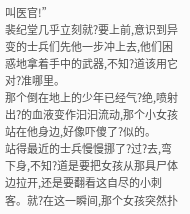叫医官!”
裴纪堂几乎立刻就?要上前,意识到异变的士兵们先他一步冲上去,他们困惑地拿着手中的武器,不知?道该用它对?准哪里。
那个倒在地上的少年已经气?绝,喷射出?的血液变作汩汩流动,那个小女孩站在他身边,好像吓傻了?似的。
站得最近的士兵慢慢挪了?过?去,弯下身,不知?道是要把女孩从那具尸体边拉开,还是要翻看这自尽的小刺客。就?在这一瞬间,那个女孩突然扑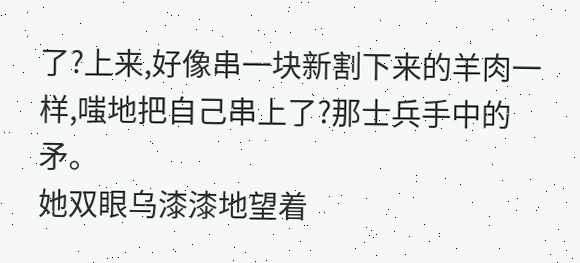了?上来,好像串一块新割下来的羊肉一样,嗤地把自己串上了?那士兵手中的矛。
她双眼乌漆漆地望着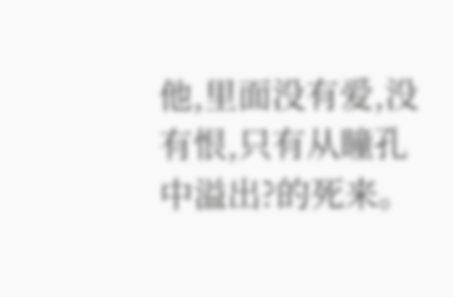他,里面没有爱,没有恨,只有从瞳孔中溢出?的死来。